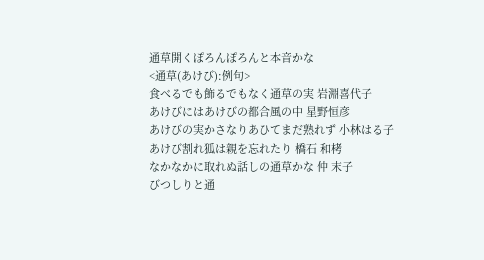通草開くぽろんぽろんと本音かな
<通草(あけび):例句>
食べるでも飾るでもなく通草の実 岩淵喜代子
あけびにはあけびの都合風の中 星野恒彦
あけびの実かさなりあひてまだ熟れず 小林はる子
あけび割れ狐は親を忘れたり 橋石 和栲
なかなかに取れぬ話しの通草かな 仲 末子
びつしりと通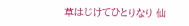草はじけてひとりなり 仙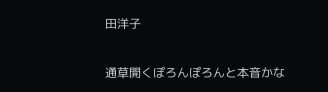田洋子

通草開くぽろんぽろんと本音かな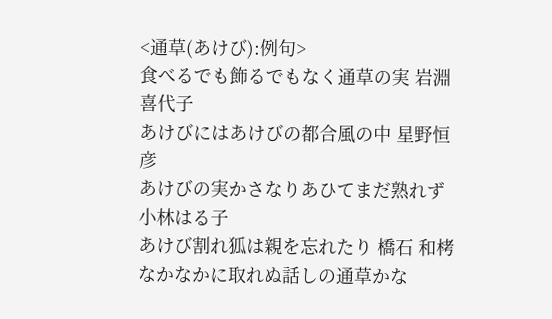<通草(あけび):例句>
食べるでも飾るでもなく通草の実 岩淵喜代子
あけびにはあけびの都合風の中 星野恒彦
あけびの実かさなりあひてまだ熟れず 小林はる子
あけび割れ狐は親を忘れたり 橋石 和栲
なかなかに取れぬ話しの通草かな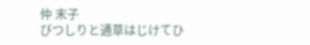仲 末子
びつしりと通草はじけてひ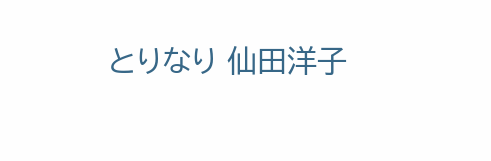とりなり 仙田洋子